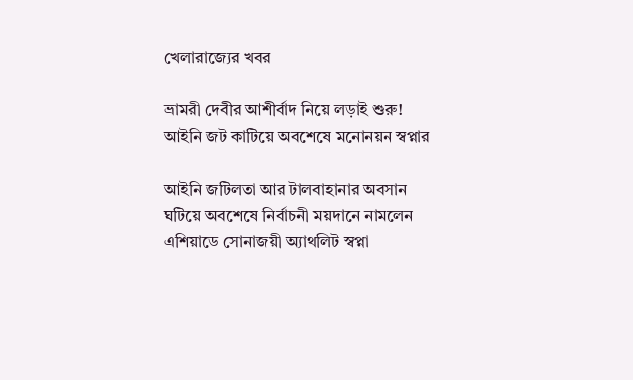খেলারাজ্যের খবর

ভ্রামরী দেবীর আশীর্বাদ নিয়ে লড়াই শুরু! আইনি জট কাটিয়ে অবশেষে মনোনয়ন স্বপ্নার

আইনি জটিলতা আর টালবাহানার অবসান ঘটিয়ে অবশেষে নির্বাচনী ময়দানে নামলেন এশিয়াডে সোনাজয়ী অ্যাথলিট স্বপ্না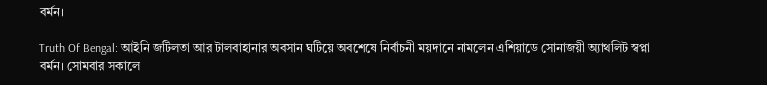বর্মন।

Truth Of Bengal: আইনি জটিলতা আর টালবাহানার অবসান ঘটিয়ে অবশেষে নির্বাচনী ময়দানে নামলেন এশিয়াডে সোনাজয়ী অ্যাথলিট স্বপ্না বর্মন। সোমবার সকালে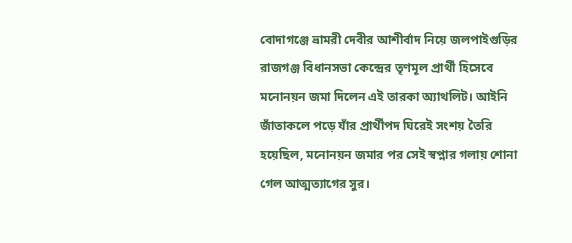বোদাগঞ্জে ভ্রামরী দেবীর আশীর্বাদ নিয়ে জলপাইগুড়ির রাজগঞ্জ বিধানসভা কেন্দ্রের তৃণমূল প্রার্থী হিসেবে মনোনয়ন জমা দিলেন এই তারকা অ্যাথলিট। আইনি জাঁতাকলে পড়ে যাঁর প্রার্থীপদ ঘিরেই সংশয় তৈরি হয়েছিল, মনোনয়ন জমার পর সেই স্বপ্নার গলায় শোনা গেল আত্মত্যাগের সুর।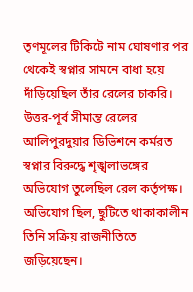তৃণমূলের টিকিটে নাম ঘোষণার পর থেকেই স্বপ্নার সামনে বাধা হয়ে দাঁড়িয়েছিল তাঁর রেলের চাকরি। উত্তর-পূর্ব সীমান্ত রেলের আলিপুরদুয়ার ডিভিশনে কর্মরত স্বপ্নার বিরুদ্ধে শৃঙ্খলাভঙ্গের অভিযোগ তুলেছিল রেল কর্তৃপক্ষ। অভিযোগ ছিল, ছুটিতে থাকাকালীন তিনি সক্রিয় রাজনীতিতে জড়িয়েছেন।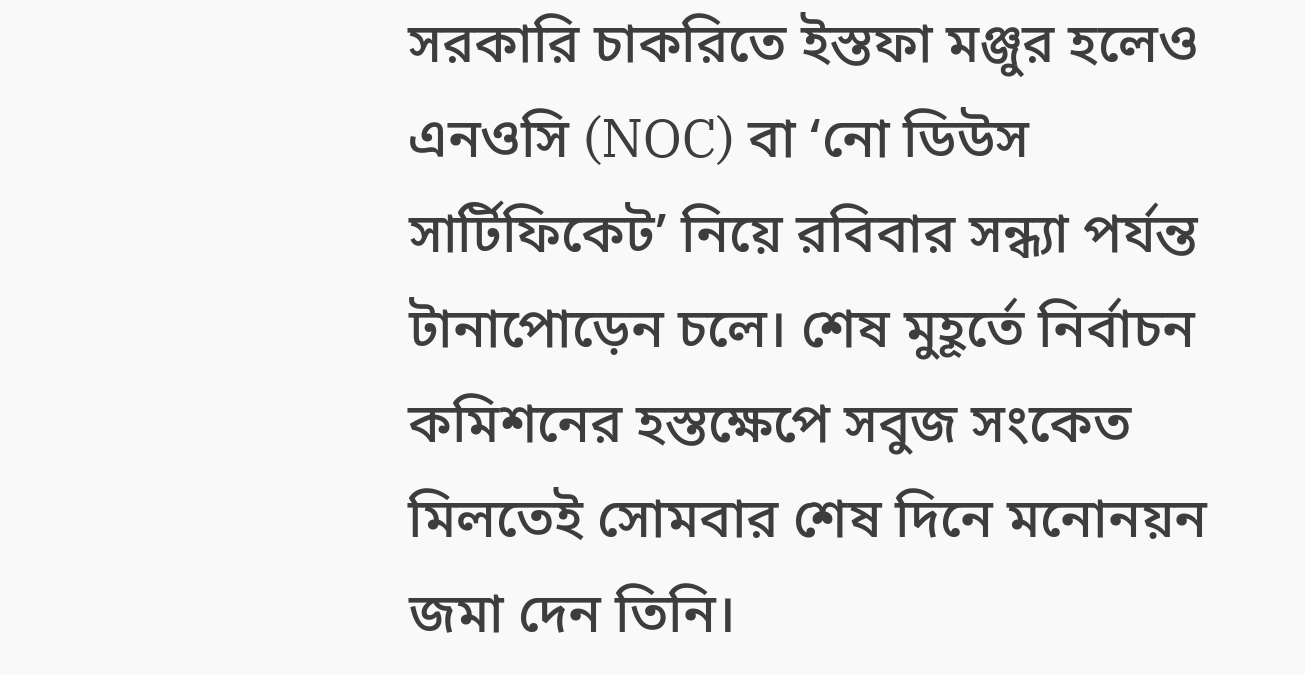সরকারি চাকরিতে ইস্তফা মঞ্জুর হলেও এনওসি (NOC) বা ‘নো ডিউস সার্টিফিকেট’ নিয়ে রবিবার সন্ধ্যা পর্যন্ত টানাপোড়েন চলে। শেষ মুহূর্তে নির্বাচন কমিশনের হস্তক্ষেপে সবুজ সংকেত মিলতেই সোমবার শেষ দিনে মনোনয়ন জমা দেন তিনি।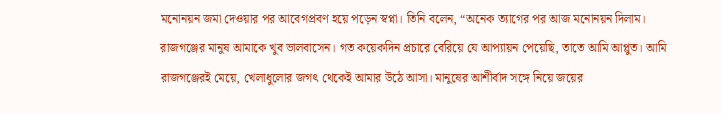মনোনয়ন জমা দেওয়ার পর আবেগপ্রবণ হয়ে পড়েন স্বপ্না। তিনি বলেন, “অনেক ত্যাগের পর আজ মনোনয়ন দিলাম। রাজগঞ্জের মানুষ আমাকে খুব ভালবাসেন। গত কয়েকদিন প্রচারে বেরিয়ে যে আপ্যায়ন পেয়েছি, তাতে আমি আপ্লুত। আমি রাজগঞ্জেরই মেয়ে, খেলাধুলোর জগৎ থেকেই আমার উঠে আসা। মানুষের আশীর্বাদ সঙ্গে নিয়ে জয়ের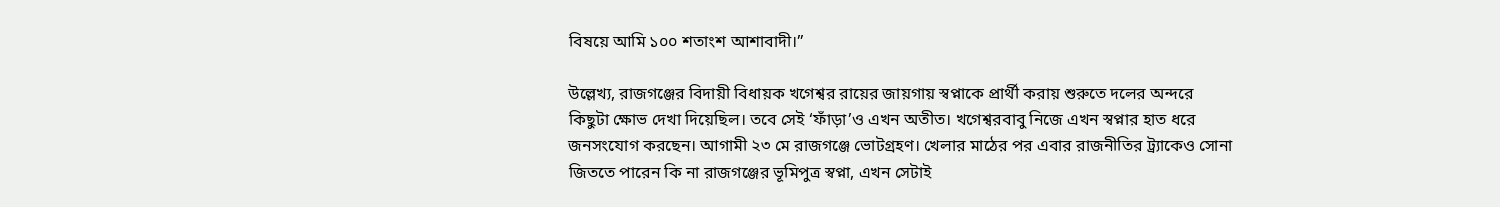বিষয়ে আমি ১০০ শতাংশ আশাবাদী।”

উল্লেখ্য, রাজগঞ্জের বিদায়ী বিধায়ক খগেশ্বর রায়ের জায়গায় স্বপ্নাকে প্রার্থী করায় শুরুতে দলের অন্দরে কিছুটা ক্ষোভ দেখা দিয়েছিল। তবে সেই ‘ফাঁড়া’ও এখন অতীত। খগেশ্বরবাবু নিজে এখন স্বপ্নার হাত ধরে জনসংযোগ করছেন। আগামী ২৩ মে রাজগঞ্জে ভোটগ্রহণ। খেলার মাঠের পর এবার রাজনীতির ট্র্যাকেও সোনা জিততে পারেন কি না রাজগঞ্জের ভূমিপুত্র স্বপ্না, এখন সেটাই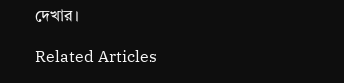দেখার।

Related Articles